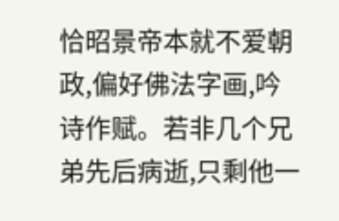恰昭景帝本就不爱朝政,偏好佛法字画,吟诗作赋。若非几个兄弟先后病逝,只剩他一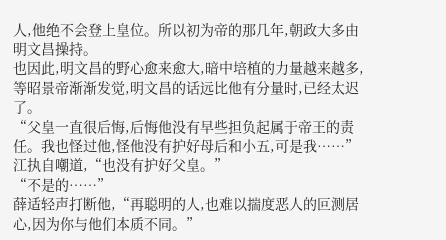人,他绝不会登上皇位。所以初为帝的那几年,朝政大多由明文昌操持。
也因此,明文昌的野心愈来愈大,暗中培植的力量越来越多,等昭景帝渐渐发觉,明文昌的话远比他有分量时,已经太迟了。
“父皇一直很后悔,后悔他没有早些担负起属于帝王的责任。我也怪过他,怪他没有护好母后和小五,可是我……”江执自嘲道,“也没有护好父皇。”
“不是的……”
薛适轻声打断他,“再聪明的人,也难以揣度恶人的叵测居心,因为你与他们本质不同。”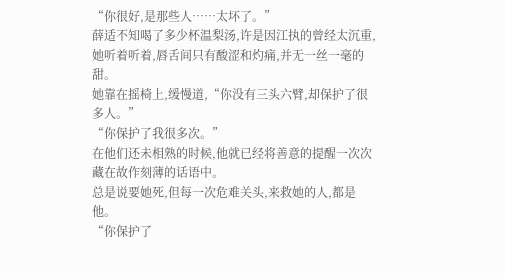“你很好,是那些人……太坏了。”
薛适不知喝了多少杯温梨汤,许是因江执的曾经太沉重,她听着听着,唇舌间只有酸涩和灼痛,并无一丝一毫的甜。
她靠在摇椅上,缓慢道,“你没有三头六臂,却保护了很多人。”
“你保护了我很多次。”
在他们还未相熟的时候,他就已经将善意的提醒一次次藏在故作刻薄的话语中。
总是说要她死,但每一次危难关头,来救她的人,都是他。
“你保护了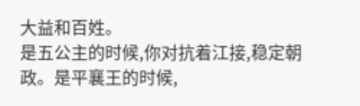大益和百姓。
是五公主的时候,你对抗着江接,稳定朝政。是平襄王的时候,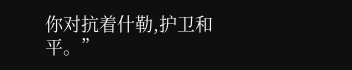你对抗着什勒,护卫和平。”